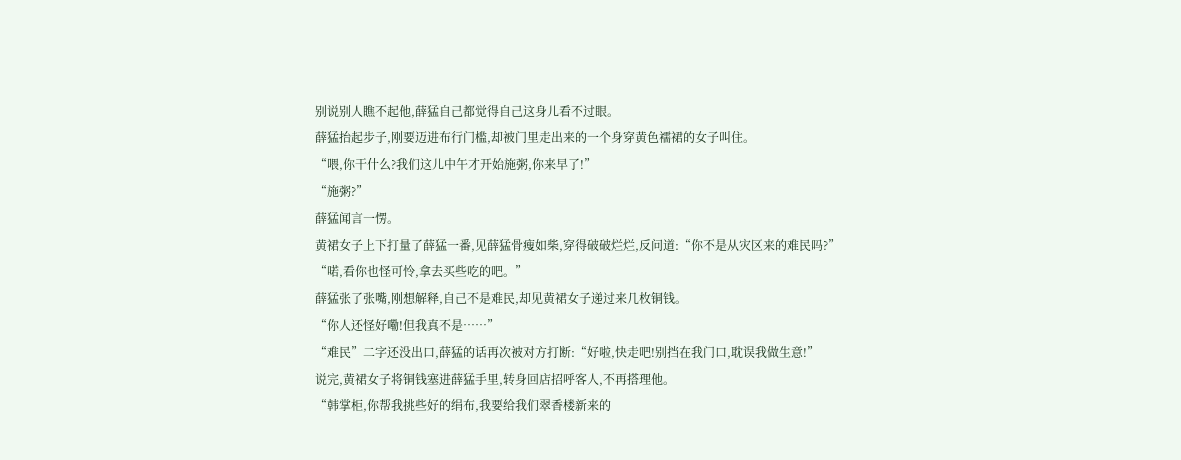别说别人瞧不起他,薛猛自己都觉得自己这身儿看不过眼。
薛猛抬起步子,刚要迈进布行门槛,却被门里走出来的一个身穿黄色襦裙的女子叫住。
“喂,你干什么?我们这儿中午才开始施粥,你来早了!”
“施粥?”
薛猛闻言一愣。
黄裙女子上下打量了薛猛一番,见薛猛骨瘦如柴,穿得破破烂烂,反问道:“你不是从灾区来的难民吗?”
“喏,看你也怪可怜,拿去买些吃的吧。”
薛猛张了张嘴,刚想解释,自己不是难民,却见黄裙女子递过来几枚铜钱。
“你人还怪好嘞!但我真不是……”
“难民”二字还没出口,薛猛的话再次被对方打断:“好啦,快走吧!别挡在我门口,耽误我做生意!”
说完,黄裙女子将铜钱塞进薛猛手里,转身回店招呼客人,不再搭理他。
“韩掌柜,你帮我挑些好的绢布,我要给我们翠香楼新来的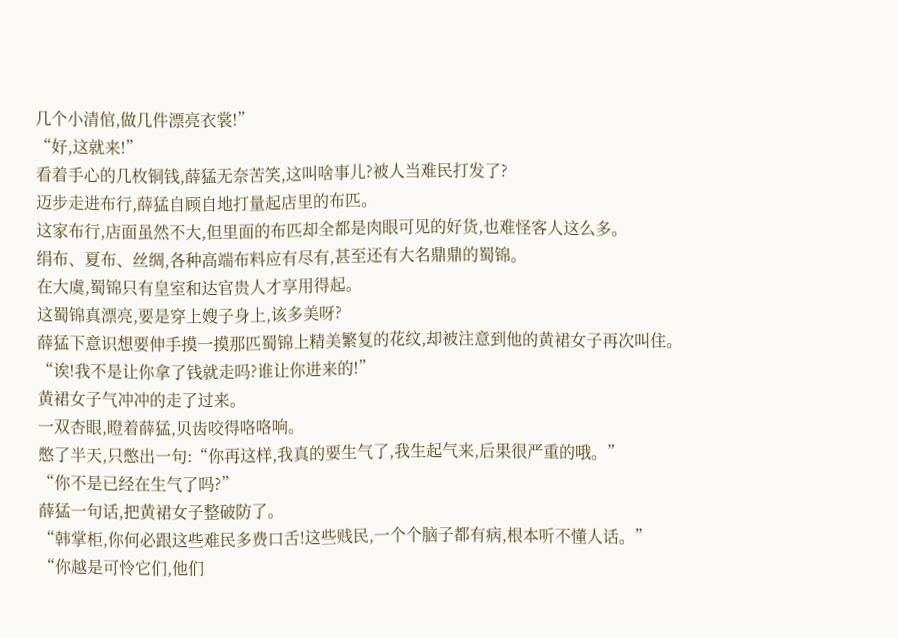几个小清倌,做几件漂亮衣裳!”
“好,这就来!”
看着手心的几枚铜钱,薛猛无奈苦笑,这叫啥事儿?被人当难民打发了?
迈步走进布行,薛猛自顾自地打量起店里的布匹。
这家布行,店面虽然不大,但里面的布匹却全都是肉眼可见的好货,也难怪客人这么多。
绢布、夏布、丝绸,各种高端布料应有尽有,甚至还有大名鼎鼎的蜀锦。
在大虞,蜀锦只有皇室和达官贵人才享用得起。
这蜀锦真漂亮,要是穿上嫂子身上,该多美呀?
薛猛下意识想要伸手摸一摸那匹蜀锦上精美繁复的花纹,却被注意到他的黄裙女子再次叫住。
“诶!我不是让你拿了钱就走吗?谁让你进来的!”
黄裙女子气冲冲的走了过来。
一双杏眼,瞪着薛猛,贝齿咬得咯咯响。
憋了半天,只憋出一句:“你再这样,我真的要生气了,我生起气来,后果很严重的哦。”
“你不是已经在生气了吗?”
薛猛一句话,把黄裙女子整破防了。
“韩掌柜,你何必跟这些难民多费口舌!这些贱民,一个个脑子都有病,根本听不懂人话。”
“你越是可怜它们,他们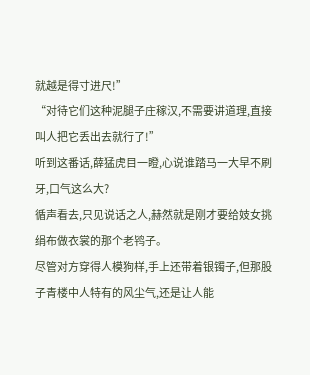就越是得寸进尺!”
“对待它们这种泥腿子庄稼汉,不需要讲道理,直接叫人把它丢出去就行了!”
听到这番话,薛猛虎目一瞪,心说谁踏马一大早不刷牙,口气这么大?
循声看去,只见说话之人,赫然就是刚才要给妓女挑绢布做衣裳的那个老鸨子。
尽管对方穿得人模狗样,手上还带着银镯子,但那股子青楼中人特有的风尘气,还是让人能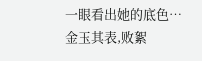一眼看出她的底色…
金玉其表,败絮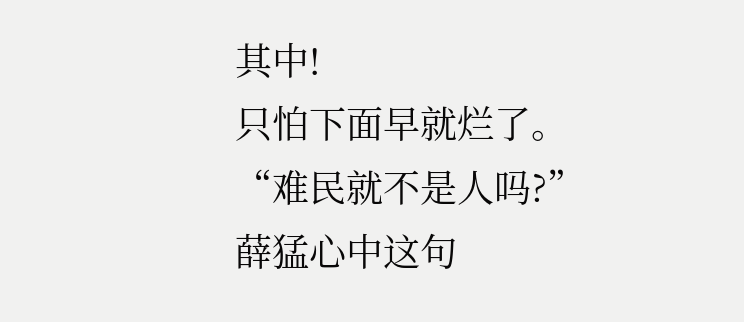其中!
只怕下面早就烂了。
“难民就不是人吗?”
薛猛心中这句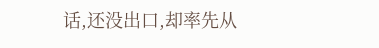话,还没出口,却率先从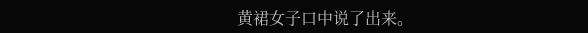黄裙女子口中说了出来。